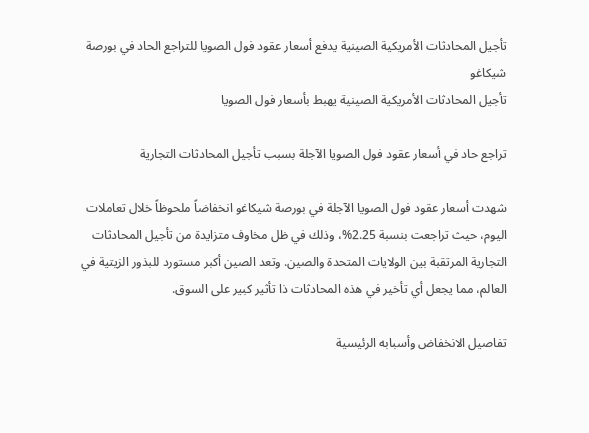تأجيل المحادثات الأمريكية الصينية يدفع أسعار عقود فول الصويا للتراجع الحاد في بورصة شيكاغو
تأجيل المحادثات الأمريكية الصينية يهبط بأسعار فول الصويا

تراجع حاد في أسعار عقود فول الصويا الآجلة بسبب تأجيل المحادثات التجارية

شهدت أسعار عقود فول الصويا الآجلة في بورصة شيكاغو انخفاضاً ملحوظاً خلال تعاملات اليوم، حيث تراجعت بنسبة 2.25%، وذلك في ظل مخاوف متزايدة من تأجيل المحادثات التجارية المرتقبة بين الولايات المتحدة والصين. وتعد الصين أكبر مستورد للبذور الزيتية في العالم، مما يجعل أي تأخير في هذه المحادثات ذا تأثير كبير على السوق.

تفاصيل الانخفاض وأسبابه الرئيسية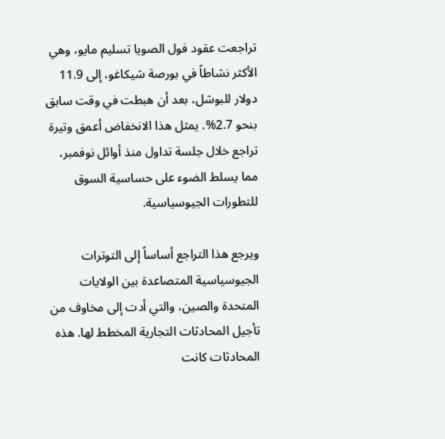تراجعت عقود فول الصويا تسليم مايو، وهي الأكثر نشاطاً في بورصة شيكاغو، إلى 11.9 دولار للبوشل، بعد أن هبطت في وقت سابق بنحو 2.7%. يمثل هذا الانخفاض أعمق وتيرة تراجع خلال جلسة تداول منذ أوائل نوفمبر، مما يسلط الضوء على حساسية السوق للتطورات الجيوسياسية.

ويرجع هذا التراجع أساساً إلى التوترات الجيوسياسية المتصاعدة بين الولايات المتحدة والصين، والتي أدت إلى مخاوف من تأجيل المحادثات التجارية المخطط لها. هذه المحادثات كانت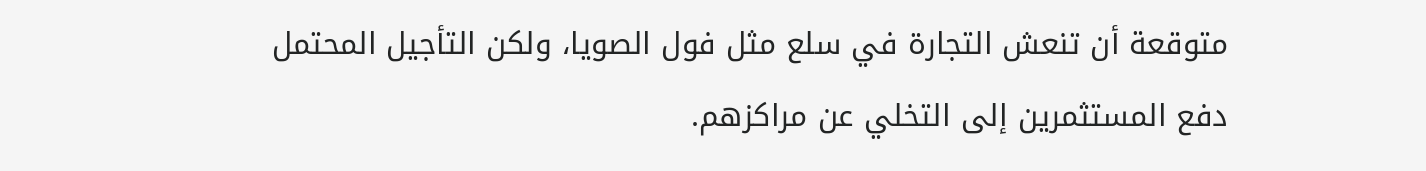متوقعة أن تنعش التجارة في سلع مثل فول الصويا، ولكن التأجيل المحتمل دفع المستثمرين إلى التخلي عن مراكزهم.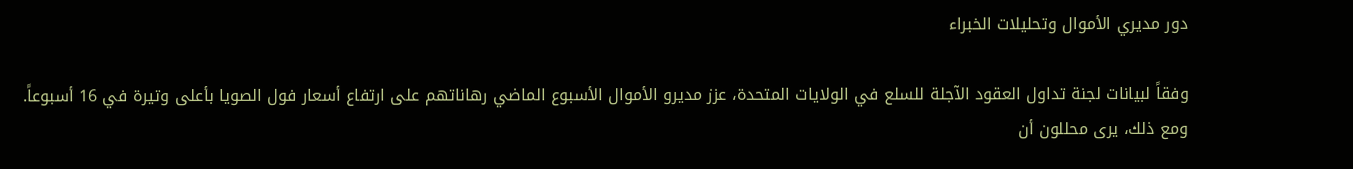دور مديري الأموال وتحليلات الخبراء

وفقاً لبيانات لجنة تداول العقود الآجلة للسلع في الولايات المتحدة، عزز مديرو الأموال الأسبوع الماضي رهاناتهم على ارتفاع أسعار فول الصويا بأعلى وتيرة في 16 أسبوعاً. ومع ذلك، يرى محللون أن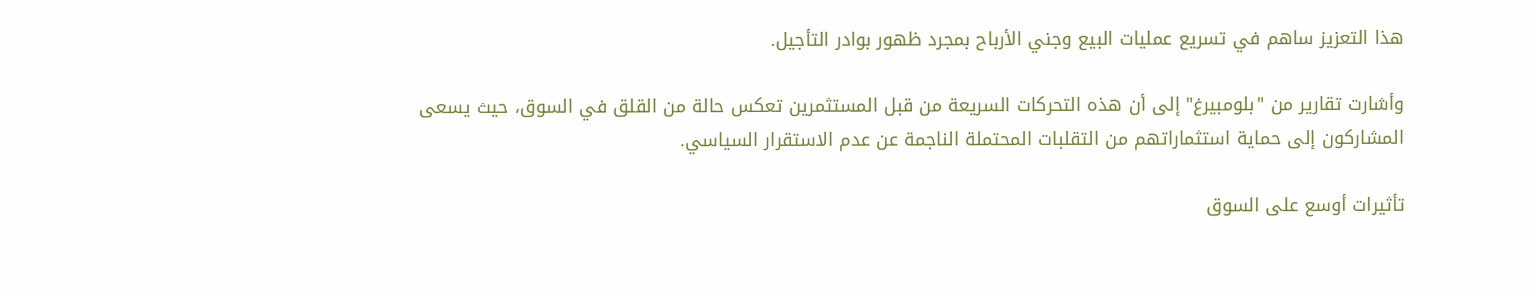هذا التعزيز ساهم في تسريع عمليات البيع وجني الأرباح بمجرد ظهور بوادر التأجيل.

وأشارت تقارير من "بلومبيرغ" إلى أن هذه التحركات السريعة من قبل المستثمرين تعكس حالة من القلق في السوق، حيث يسعى المشاركون إلى حماية استثماراتهم من التقلبات المحتملة الناجمة عن عدم الاستقرار السياسي.

تأثيرات أوسع على السوق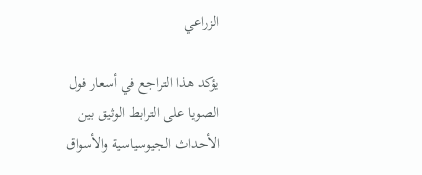الزراعي

يؤكد هذا التراجع في أسعار فول الصويا على الترابط الوثيق بين الأحداث الجيوسياسية والأسواق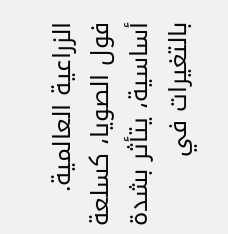الزراعية العالمية. فول الصويا، كسلعة أساسية، يتأثر بشدة بالتغيرات في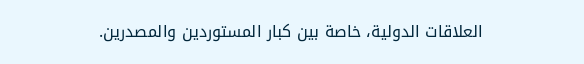العلاقات الدولية، خاصة بين كبار المستوردين والمصدرين.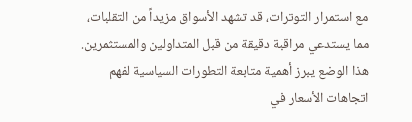مع استمرار التوترات، قد تشهد الأسواق مزيداً من التقلبات، مما يستدعي مراقبة دقيقة من قبل المتداولين والمستثمرين. هذا الوضع يبرز أهمية متابعة التطورات السياسية لفهم اتجاهات الأسعار في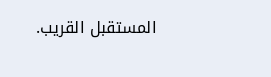المستقبل القريب.